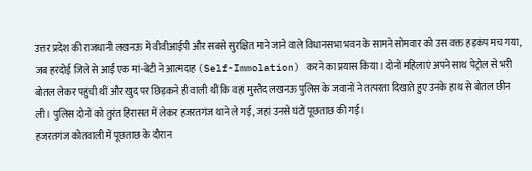उत्तर प्रदेश की राजधानी लखनऊ में वीवीआईपी और सबसे सुरक्षित माने जाने वाले विधानसभा भवन के सामने सोमवार को उस वक्त हड़कंप मच गया, जब हरदोई जिले से आईं एक मां-बेटी ने आत्मदाह (Self-Immolation) करने का प्रयास किया। दोनों महिलाएं अपने साथ पेट्रोल से भरी बोतल लेकर पहुंची थीं और खुद पर छिड़कने ही वाली थीं कि वहां मुस्तैद लखनऊ पुलिस के जवानों ने तत्परता दिखाते हुए उनके हाथ से बोतल छीन ली। पुलिस दोनों को तुरंत हिरासत में लेकर हजरतगंज थाने ले गई, जहां उनसे घंटों पूछताछ की गई।
हजरतगंज कोतवाली में पूछताछ के दौरान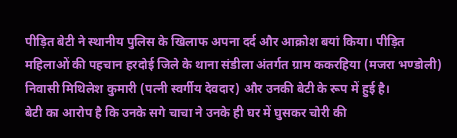पीड़ित बेटी ने स्थानीय पुलिस के खिलाफ अपना दर्द और आक्रोश बयां किया। पीड़ित महिलाओं की पहचान हरदोई जिले के थाना संडीला अंतर्गत ग्राम ककरहिया (मजरा भण्डोली) निवासी मिथिलेश कुमारी (पत्नी स्वर्गीय देवदार) और उनकी बेटी के रूप में हुई है।
बेटी का आरोप है कि उनके सगे चाचा ने उनके ही घर में घुसकर चोरी की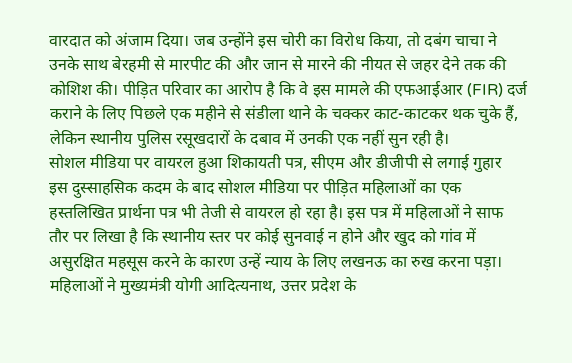वारदात को अंजाम दिया। जब उन्होंने इस चोरी का विरोध किया, तो दबंग चाचा ने उनके साथ बेरहमी से मारपीट की और जान से मारने की नीयत से जहर देने तक की कोशिश की। पीड़ित परिवार का आरोप है कि वे इस मामले की एफआईआर (FIR) दर्ज कराने के लिए पिछले एक महीने से संडीला थाने के चक्कर काट-काटकर थक चुके हैं, लेकिन स्थानीय पुलिस रसूखदारों के दबाव में उनकी एक नहीं सुन रही है।
सोशल मीडिया पर वायरल हुआ शिकायती पत्र, सीएम और डीजीपी से लगाई गुहार
इस दुस्साहसिक कदम के बाद सोशल मीडिया पर पीड़ित महिलाओं का एक हस्तलिखित प्रार्थना पत्र भी तेजी से वायरल हो रहा है। इस पत्र में महिलाओं ने साफ तौर पर लिखा है कि स्थानीय स्तर पर कोई सुनवाई न होने और खुद को गांव में असुरक्षित महसूस करने के कारण उन्हें न्याय के लिए लखनऊ का रुख करना पड़ा। महिलाओं ने मुख्यमंत्री योगी आदित्यनाथ, उत्तर प्रदेश के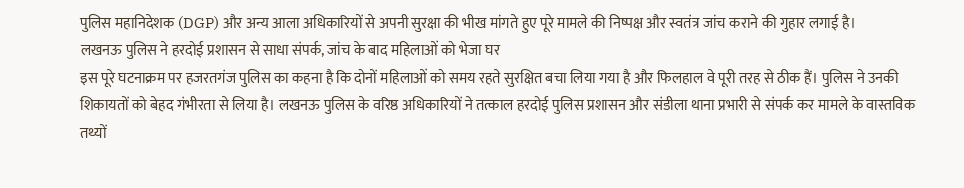पुलिस महानिदेशक (DGP) और अन्य आला अधिकारियों से अपनी सुरक्षा की भीख मांगते हुए पूरे मामले की निष्पक्ष और स्वतंत्र जांच कराने की गुहार लगाई है।
लखनऊ पुलिस ने हरदोई प्रशासन से साधा संपर्क, जांच के बाद महिलाओं को भेजा घर
इस पूरे घटनाक्रम पर हजरतगंज पुलिस का कहना है कि दोनों महिलाओं को समय रहते सुरक्षित बचा लिया गया है और फिलहाल वे पूरी तरह से ठीक हैं। पुलिस ने उनकी शिकायतों को बेहद गंभीरता से लिया है। लखनऊ पुलिस के वरिष्ठ अधिकारियों ने तत्काल हरदोई पुलिस प्रशासन और संडीला थाना प्रभारी से संपर्क कर मामले के वास्तविक तथ्यों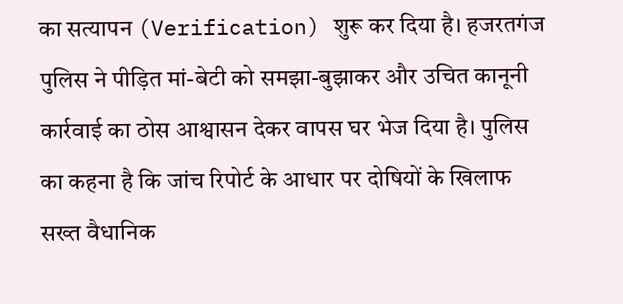का सत्यापन (Verification) शुरू कर दिया है। हजरतगंज पुलिस ने पीड़ित मां-बेटी को समझा-बुझाकर और उचित कानूनी कार्रवाई का ठोस आश्वासन देकर वापस घर भेज दिया है। पुलिस का कहना है कि जांच रिपोर्ट के आधार पर दोषियों के खिलाफ सख्त वैधानिक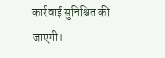कार्रवाई सुनिश्चित की जाएगी।